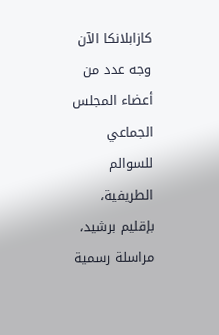كازابلانكا الآن
وجه عدد من أعضاء المجلس الجماعي للسوالم الطريفية، بإقليم برشيد، مراسلة رسمية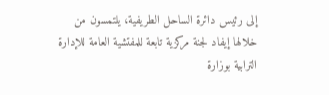إلى رئيس دائرة الساحل الطريفية، يلتمسون من خلالها إيفاد لجنة مركزية تابعة للمفتشية العامة للإدارة الترابية بوزارة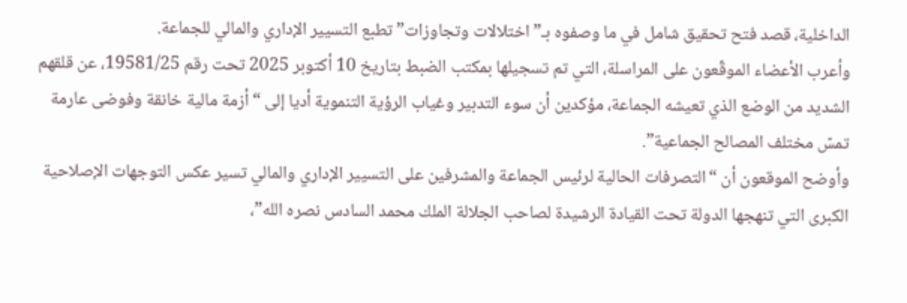الداخلية، قصد فتح تحقيق شامل في ما وصفوه بـ”اختلالات وتجاوزات” تطبع التسيير الإداري والمالي للجماعة.
وأعرب الأعضاء الموقّعون على المراسلة، التي تم تسجيلها بمكتب الضبط بتاريخ 10 أكتوبر 2025 تحت رقم 19581/25، عن قلقهم الشديد من الوضع الذي تعيشه الجماعة، مؤكدين أن سوء التدبير وغياب الرؤية التنموية أديا إلى “أزمة مالية خانقة وفوضى عارمة تمسّ مختلف المصالح الجماعية”.
وأوضح الموقعون أن “التصرفات الحالية لرئيس الجماعة والمشرفين على التسيير الإداري والمالي تسير عكس التوجهات الإصلاحية الكبرى التي تنهجها الدولة تحت القيادة الرشيدة لصاحب الجلالة الملك محمد السادس نصره الله”،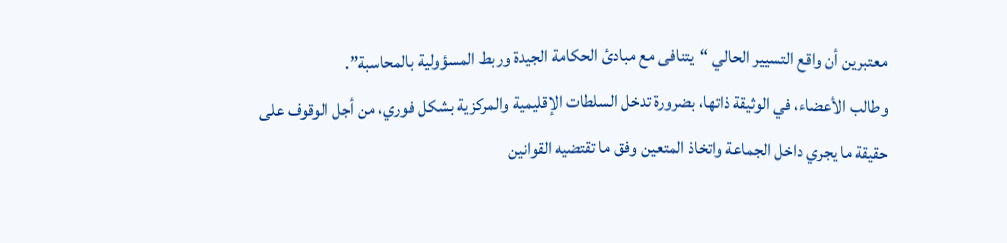معتبرين أن واقع التسيير الحالي “يتنافى مع مبادئ الحكامة الجيدة وربط المسؤولية بالمحاسبة”.
وطالب الأعضاء، في الوثيقة ذاتها، بضرورة تدخل السلطات الإقليمية والمركزية بشكل فوري، من أجل الوقوف على حقيقة ما يجري داخل الجماعة واتخاذ المتعين وفق ما تقتضيه القوانين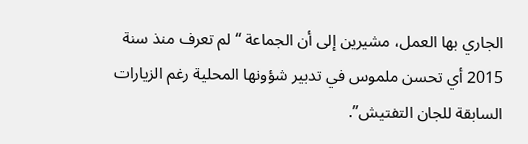الجاري بها العمل، مشيرين إلى أن الجماعة “لم تعرف منذ سنة 2015 أي تحسن ملموس في تدبير شؤونها المحلية رغم الزيارات السابقة للجان التفتيش”.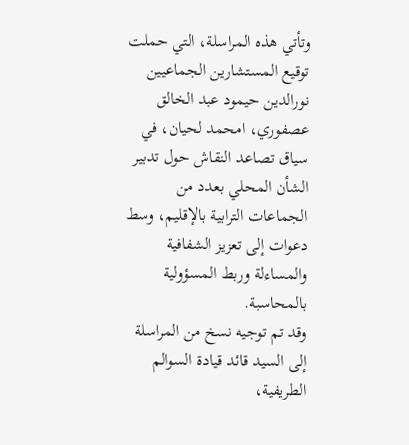وتأتي هذه المراسلة، التي حملت توقيع المستشارين الجماعيين نورالدين حيمود عبد الخالق عصفوري، امحمد لحيان، في سياق تصاعد النقاش حول تدبير الشأن المحلي بعدد من الجماعات الترابية بالإقليم، وسط دعوات إلى تعزيز الشفافية والمساءلة وربط المسؤولية بالمحاسبة.
وقد تم توجيه نسخ من المراسلة إلى السيد قائد قيادة السوالم الطريفية،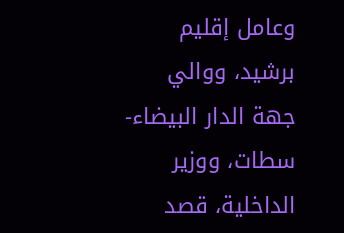وعامل إقليم برشيد، ووالي جهة الدار البيضاء-سطات، ووزير الداخلية، قصد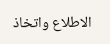الاطلاع واتخاذ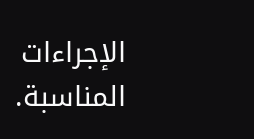الإجراءات المناسبة.